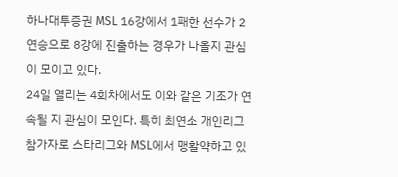하나대투증권 MSL 16강에서 1패한 선수가 2연승으로 8강에 진출하는 경우가 나올지 관심이 모이고 있다.
24일 열리는 4회차에서도 이와 같은 기조가 연속될 지 관심이 모인다. 특히 최연소 개인리그 참가자로 스타리그와 MSL에서 맹활약하고 있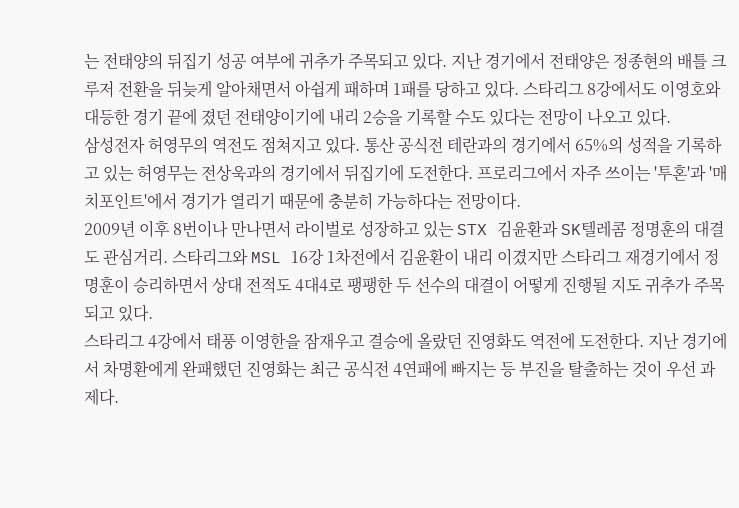는 전태양의 뒤집기 성공 여부에 귀추가 주목되고 있다. 지난 경기에서 전태양은 정종현의 배틀 크루저 전환을 뒤늦게 알아채면서 아쉽게 패하며 1패를 당하고 있다. 스타리그 8강에서도 이영호와 대등한 경기 끝에 졌던 전태양이기에 내리 2승을 기록할 수도 있다는 전망이 나오고 있다.
삼성전자 허영무의 역전도 점쳐지고 있다. 통산 공식전 테란과의 경기에서 65%의 성적을 기록하고 있는 허영무는 전상욱과의 경기에서 뒤집기에 도전한다. 프로리그에서 자주 쓰이는 '투혼'과 '매치포인트'에서 경기가 열리기 때문에 충분히 가능하다는 전망이다.
2009년 이후 8번이나 만나면서 라이벌로 성장하고 있는 STX 김윤환과 SK텔레콤 정명훈의 대결도 관심거리. 스타리그와 MSL 16강 1차전에서 김윤환이 내리 이겼지만 스타리그 재경기에서 정명훈이 승리하면서 상대 전적도 4대4로 팽팽한 두 선수의 대결이 어떻게 진행될 지도 귀추가 주목되고 있다.
스타리그 4강에서 태풍 이영한을 잠재우고 결승에 올랐던 진영화도 역전에 도전한다. 지난 경기에서 차명환에게 완패했던 진영화는 최근 공식전 4연패에 빠지는 등 부진을 탈출하는 것이 우선 과제다.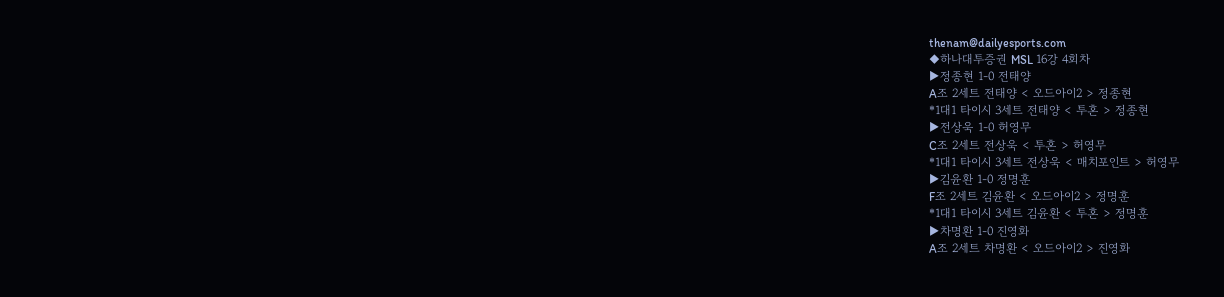thenam@dailyesports.com
◆하나대투증권 MSL 16강 4회차
▶정종현 1-0 전태양
A조 2세트 전태양 < 오드아이2 > 정종현
*1대1 타이시 3세트 전태양 < 투혼 > 정종현
▶전상욱 1-0 허영무
C조 2세트 전상욱 < 투혼 > 허영무
*1대1 타이시 3세트 전상욱 < 매치포인트 > 허영무
▶김윤환 1-0 정명훈
F조 2세트 김윤환 < 오드아이2 > 정명훈
*1대1 타이시 3세트 김윤환 < 투혼 > 정명훈
▶차명환 1-0 진영화
A조 2세트 차명환 < 오드아이2 > 진영화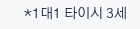*1대1 타이시 3세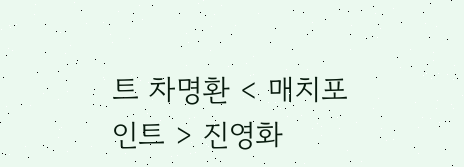트 차명환 < 매치포인트 > 진영화